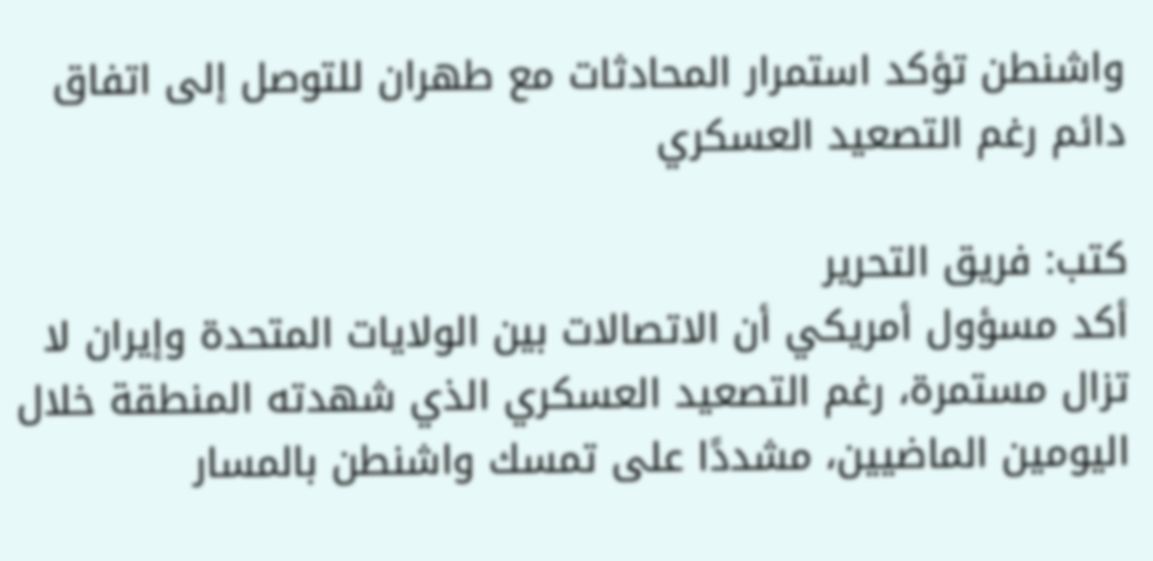واشنطن تؤكد استمرار المحادثات مع طهران للتوصل إلى اتفاق دائم رغم التصعيد العسكري

كتب: فريق التحرير
أكد مسؤول أمريكي أن الاتصالات بين الولايات المتحدة وإيران لا تزال مستمرة، رغم التصعيد العسكري الذي شهدته المنطقة خلال اليومين الماضيين، مشددًا على تمسك واشنطن بالمسار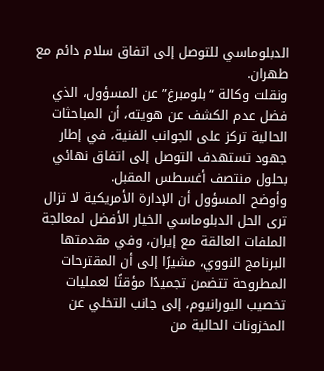الدبلوماسي للتوصل إلى اتفاق سلام دائم مع طهران.
ونقلت وكالة “بلومبرغ” عن المسؤول، الذي فضل عدم الكشف عن هويته، أن المباحثات الحالية تركز على الجوانب الفنية، في إطار جهود تستهدف التوصل إلى اتفاق نهائي بحلول منتصف أغسطس المقبل.
وأوضح المسؤول أن الإدارة الأمريكية لا تزال ترى الحل الدبلوماسي الخيار الأفضل لمعالجة الملفات العالقة مع إيران، وفي مقدمتها البرنامج النووي، مشيرًا إلى أن المقترحات المطروحة تتضمن تجميدًا مؤقتًا لعمليات تخصيب اليورانيوم، إلى جانب التخلي عن المخزونات الحالية من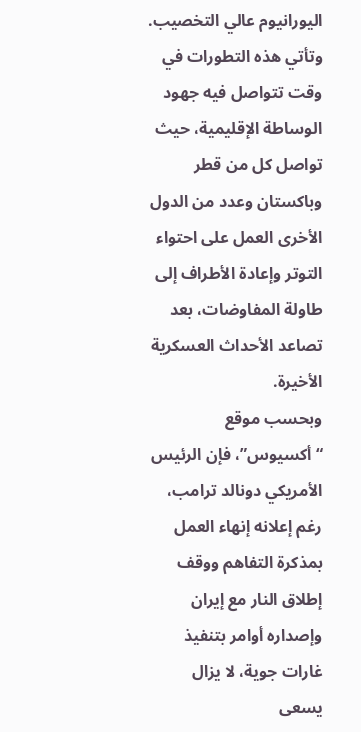اليورانيوم عالي التخصيب.
وتأتي هذه التطورات في وقت تتواصل فيه جهود الوساطة الإقليمية، حيث تواصل كل من قطر وباكستان وعدد من الدول الأخرى العمل على احتواء التوتر وإعادة الأطراف إلى طاولة المفاوضات، بعد تصاعد الأحداث العسكرية الأخيرة.
وبحسب موقع “أكسيوس”، فإن الرئيس الأمريكي دونالد ترامب، رغم إعلانه إنهاء العمل بمذكرة التفاهم ووقف إطلاق النار مع إيران وإصداره أوامر بتنفيذ غارات جوية، لا يزال يسعى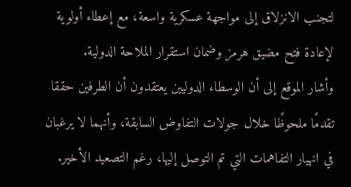لتجنب الانزلاق إلى مواجهة عسكرية واسعة، مع إعطاء أولوية لإعادة فتح مضيق هرمز وضمان استقرار الملاحة الدولية.
وأشار الموقع إلى أن الوسطاء الدوليين يعتقدون أن الطرفين حققا تقدمًا ملحوظًا خلال جولات التفاوض السابقة، وأنهما لا يرغبان في انهيار التفاهمات التي تم التوصل إليها، رغم التصعيد الأخير.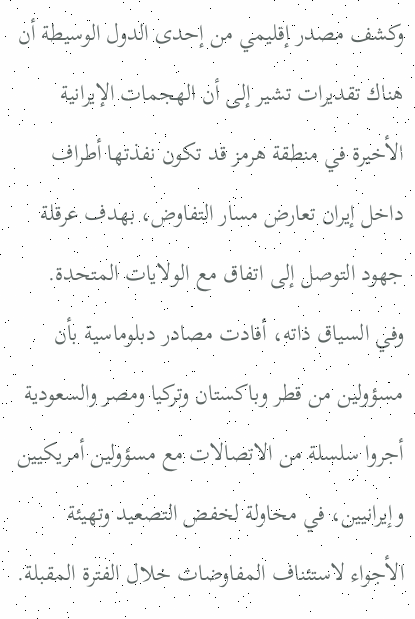وكشف مصدر إقليمي من إحدى الدول الوسيطة أن هناك تقديرات تشير إلى أن الهجمات الإيرانية الأخيرة في منطقة هرمز قد تكون نفذتها أطراف داخل إيران تعارض مسار التفاوض، بهدف عرقلة جهود التوصل إلى اتفاق مع الولايات المتحدة.
وفي السياق ذاته، أفادت مصادر دبلوماسية بأن مسؤولين من قطر وباكستان وتركيا ومصر والسعودية أجروا سلسلة من الاتصالات مع مسؤولين أمريكيين وإيرانيين، في محاولة لخفض التصعيد وتهيئة الأجواء لاستئناف المفاوضات خلال الفترة المقبلة.